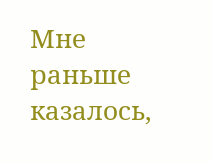Мне раньше казалось,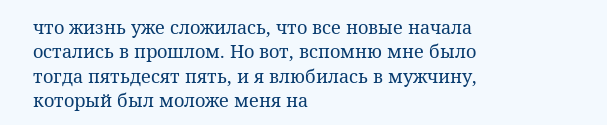что жизнь уже сложилась, что все новые начала остались в прошлом. Но вот, вспомню мне было тогда пятьдесят пять, и я влюбилась в мужчину, который был моложе меня на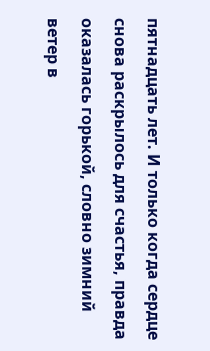пятнадцать лет. И только когда сердце снова раскрылось для счастья, правда оказалась горькой, словно зимний ветер в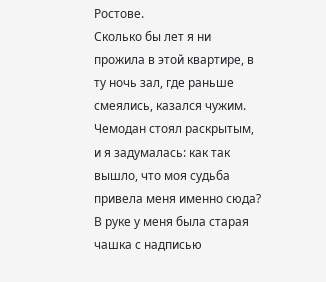Ростове.
Сколько бы лет я ни прожила в этой квартире, в ту ночь зал, где раньше смеялись, казался чужим. Чемодан стоял раскрытым, и я задумалась: как так вышло, что моя судьба привела меня именно сюда?
В руке у меня была старая чашка с надписью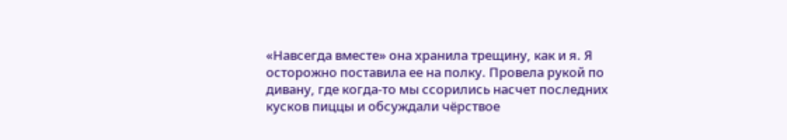«Навсегда вместе» она хранила трещину, как и я. Я осторожно поставила ее на полку. Провела рукой по дивану, где когда-то мы ссорились насчет последних кусков пиццы и обсуждали чёрствое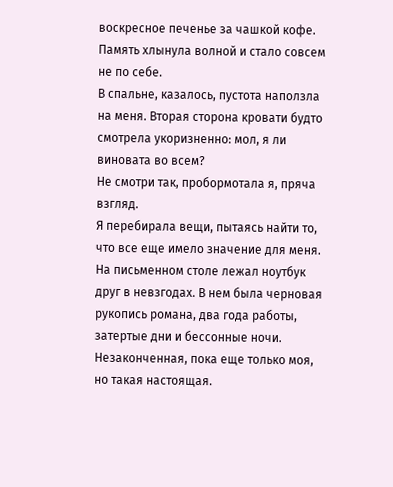воскресное печенье за чашкой кофе. Память хлынула волной и стало совсем не по себе.
В спальне, казалось, пустота наползла на меня. Вторая сторона кровати будто смотрела укоризненно: мол, я ли виновата во всем?
Не смотри так, пробормотала я, пряча взгляд.
Я перебирала вещи, пытаясь найти то, что все еще имело значение для меня. На письменном столе лежал ноутбук друг в невзгодах. В нем была черновая рукопись романа, два года работы, затертые дни и бессонные ночи. Незаконченная, пока еще только моя, но такая настоящая.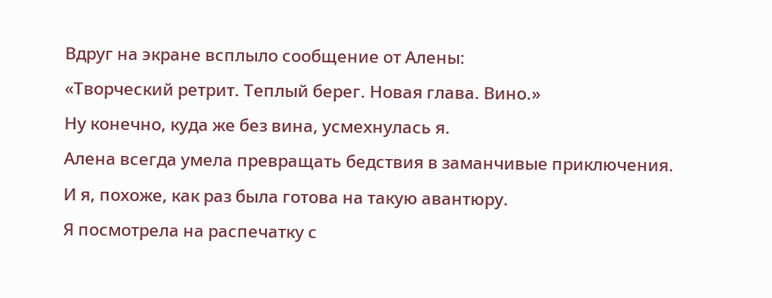Вдруг на экране всплыло сообщение от Алены:
«Творческий ретрит. Теплый берег. Новая глава. Вино.»
Ну конечно, куда же без вина, усмехнулась я.
Алена всегда умела превращать бедствия в заманчивые приключения. И я, похоже, как раз была готова на такую авантюру.
Я посмотрела на распечатку с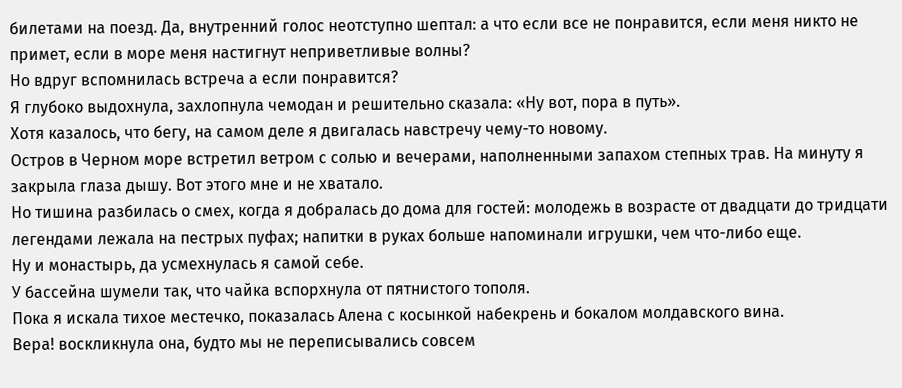билетами на поезд. Да, внутренний голос неотступно шептал: а что если все не понравится, если меня никто не примет, если в море меня настигнут неприветливые волны?
Но вдруг вспомнилась встреча а если понравится?
Я глубоко выдохнула, захлопнула чемодан и решительно сказала: «Ну вот, пора в путь».
Хотя казалось, что бегу, на самом деле я двигалась навстречу чему-то новому.
Остров в Черном море встретил ветром с солью и вечерами, наполненными запахом степных трав. На минуту я закрыла глаза дышу. Вот этого мне и не хватало.
Но тишина разбилась о смех, когда я добралась до дома для гостей: молодежь в возрасте от двадцати до тридцати легендами лежала на пестрых пуфах; напитки в руках больше напоминали игрушки, чем что-либо еще.
Ну и монастырь, да усмехнулась я самой себе.
У бассейна шумели так, что чайка вспорхнула от пятнистого тополя.
Пока я искала тихое местечко, показалась Алена с косынкой набекрень и бокалом молдавского вина.
Вера! воскликнула она, будто мы не переписывались совсем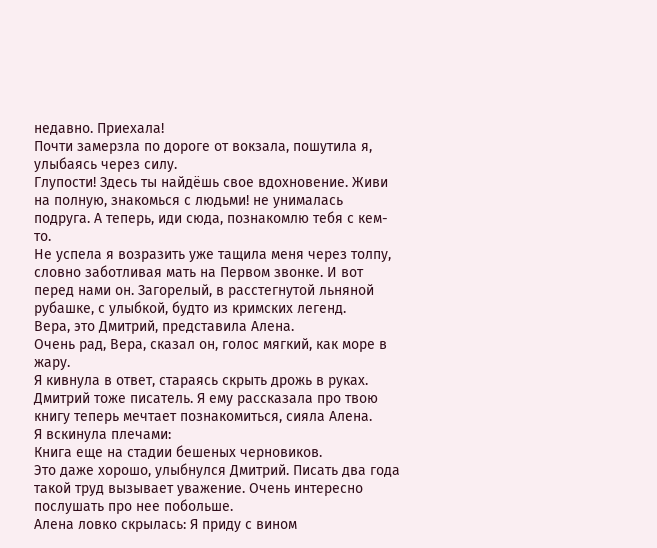недавно. Приехала!
Почти замерзла по дороге от вокзала, пошутила я, улыбаясь через силу.
Глупости! Здесь ты найдёшь свое вдохновение. Живи на полную, знакомься с людьми! не унималась подруга. А теперь, иди сюда, познакомлю тебя с кем-то.
Не успела я возразить уже тащила меня через толпу, словно заботливая мать на Первом звонке. И вот перед нами он. Загорелый, в расстегнутой льняной рубашке, с улыбкой, будто из кримских легенд.
Вера, это Дмитрий, представила Алена.
Очень рад, Вера, сказал он, голос мягкий, как море в жару.
Я кивнула в ответ, стараясь скрыть дрожь в руках.
Дмитрий тоже писатель. Я ему рассказала про твою книгу теперь мечтает познакомиться, сияла Алена.
Я вскинула плечами:
Книга еще на стадии бешеных черновиков.
Это даже хорошо, улыбнулся Дмитрий. Писать два года такой труд вызывает уважение. Очень интересно послушать про нее побольше.
Алена ловко скрылась: Я приду с вином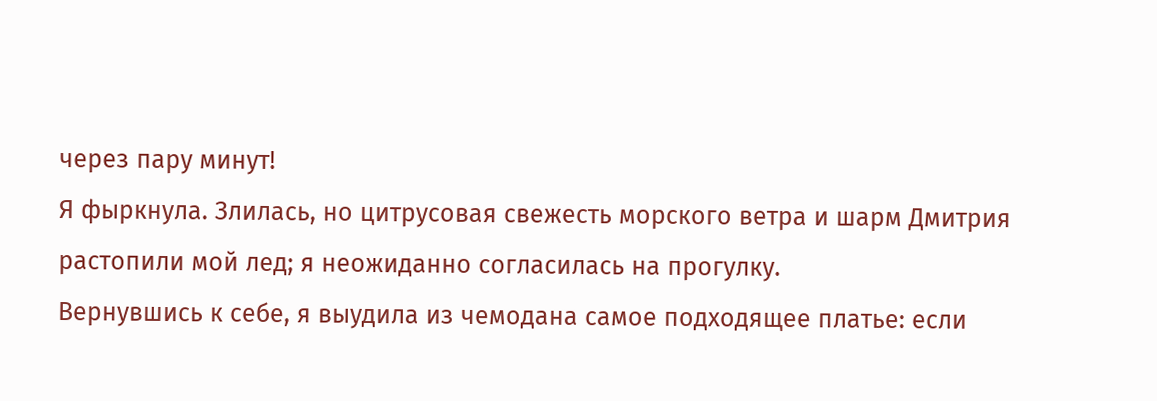через пару минут!
Я фыркнула. Злилась, но цитрусовая свежесть морского ветра и шарм Дмитрия растопили мой лед; я неожиданно согласилась на прогулку.
Вернувшись к себе, я выудила из чемодана самое подходящее платье: если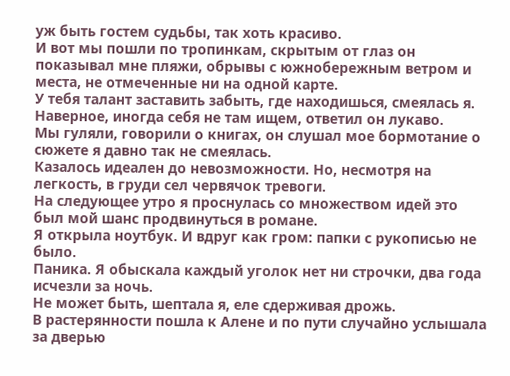уж быть гостем судьбы, так хоть красиво.
И вот мы пошли по тропинкам, скрытым от глаз он показывал мне пляжи, обрывы с южнобережным ветром и места, не отмеченные ни на одной карте.
У тебя талант заставить забыть, где находишься, смеялась я.
Наверное, иногда себя не там ищем, ответил он лукаво.
Мы гуляли, говорили о книгах, он слушал мое бормотание о сюжете я давно так не смеялась.
Казалось идеален до невозможности. Но, несмотря на легкость, в груди сел червячок тревоги.
На следующее утро я проснулась со множеством идей это был мой шанс продвинуться в романе.
Я открыла ноутбук. И вдруг как гром: папки с рукописью не было.
Паника. Я обыскала каждый уголок нет ни строчки, два года исчезли за ночь.
Не может быть, шептала я, еле сдерживая дрожь.
В растерянности пошла к Алене и по пути случайно услышала за дверью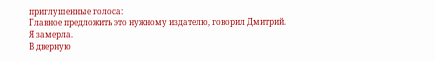приглушенные голоса:
Главное предложить это нужному издателю, говорил Дмитрий.
Я замерла.
В дверную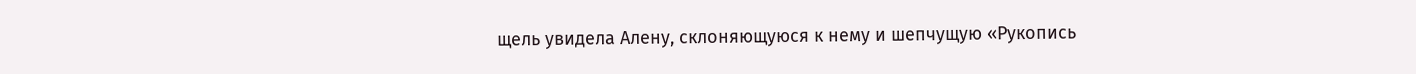щель увидела Алену, склоняющуюся к нему и шепчущую «Рукопись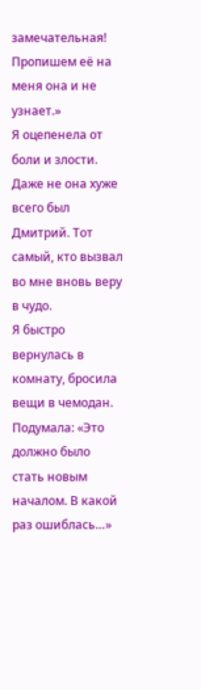замечательная! Пропишем её на меня она и не узнает.»
Я оцепенела от боли и злости. Даже не она хуже всего был Дмитрий. Тот самый, кто вызвал во мне вновь веру в чудо.
Я быстро вернулась в комнату, бросила вещи в чемодан. Подумала: «Это должно было стать новым началом. В какой раз ошиблась…»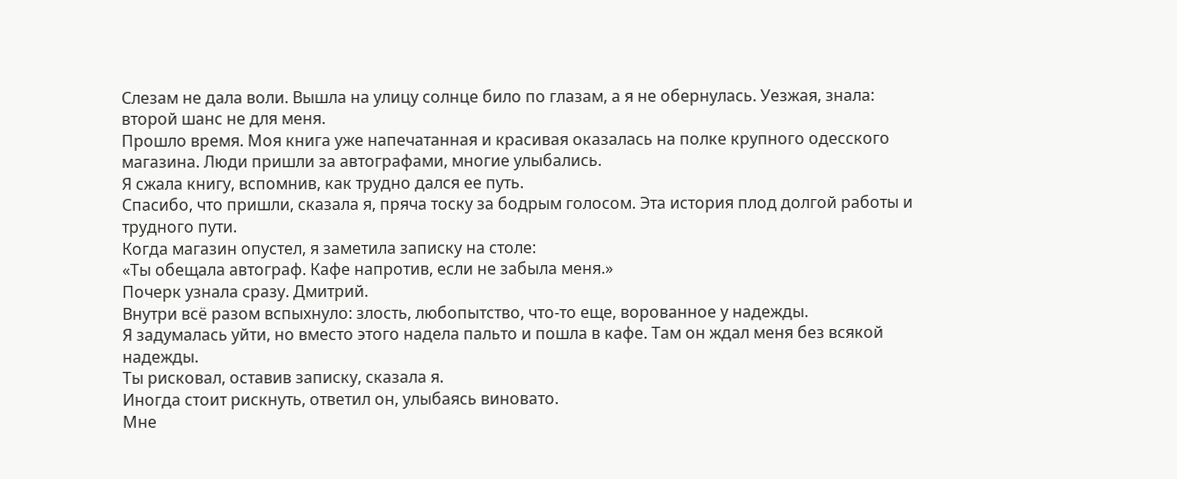Слезам не дала воли. Вышла на улицу солнце било по глазам, а я не обернулась. Уезжая, знала: второй шанс не для меня.
Прошло время. Моя книга уже напечатанная и красивая оказалась на полке крупного одесского магазина. Люди пришли за автографами, многие улыбались.
Я сжала книгу, вспомнив, как трудно дался ее путь.
Спасибо, что пришли, сказала я, пряча тоску за бодрым голосом. Эта история плод долгой работы и трудного пути.
Когда магазин опустел, я заметила записку на столе:
«Ты обещала автограф. Кафе напротив, если не забыла меня.»
Почерк узнала сразу. Дмитрий.
Внутри всё разом вспыхнуло: злость, любопытство, что-то еще, ворованное у надежды.
Я задумалась уйти, но вместо этого надела пальто и пошла в кафе. Там он ждал меня без всякой надежды.
Ты рисковал, оставив записку, сказала я.
Иногда стоит рискнуть, ответил он, улыбаясь виновато.
Мне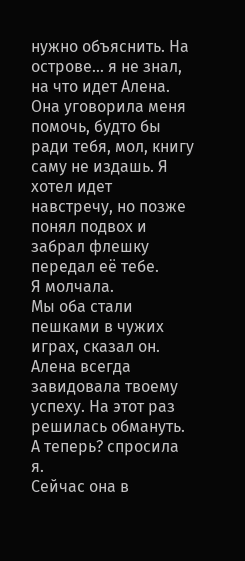нужно объяснить. На острове… я не знал, на что идет Алена. Она уговорила меня помочь, будто бы ради тебя, мол, книгу саму не издашь. Я хотел идет навстречу, но позже понял подвох и забрал флешку передал её тебе.
Я молчала.
Мы оба стали пешками в чужих играх, сказал он. Алена всегда завидовала твоему успеху. На этот раз решилась обмануть.
А теперь? спросила я.
Сейчас она в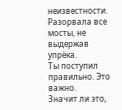неизвестности. Разорвала все мосты, не выдержав упрёка.
Ты поступил правильно. Это важно.
Значит ли это,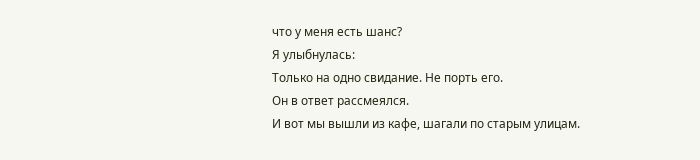что у меня есть шанс?
Я улыбнулась:
Только на одно свидание. Не порть его.
Он в ответ рассмеялся.
И вот мы вышли из кафе, шагали по старым улицам.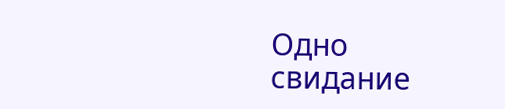Одно свидание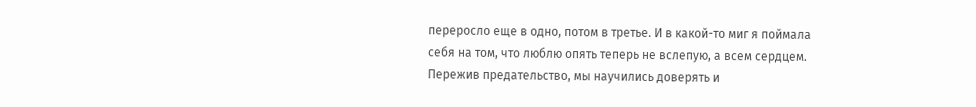переросло еще в одно, потом в третье. И в какой-то миг я поймала себя на том, что люблю опять теперь не вслепую, а всем сердцем. Пережив предательство, мы научились доверять и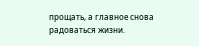прощать, а главное снова радоваться жизни.